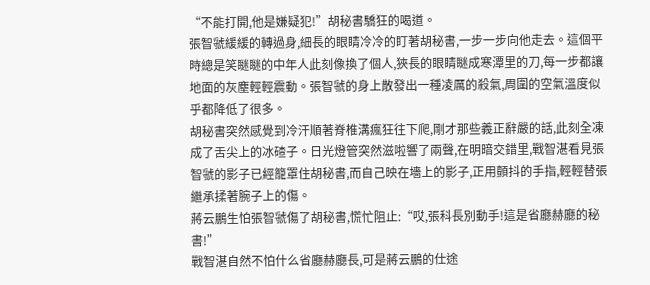“不能打開,他是嫌疑犯!”胡秘書驕狂的喝道。
張智虢緩緩的轉過身,細長的眼睛冷冷的盯著胡秘書,一步一步向他走去。這個平時總是笑瞇瞇的中年人此刻像換了個人,狹長的眼睛瞇成寒潭里的刀,每一步都讓地面的灰塵輕輕震動。張智虢的身上散發出一種凌厲的殺氣,周圍的空氣溫度似乎都降低了很多。
胡秘書突然感覺到冷汗順著脊椎溝瘋狂往下爬,剛才那些義正辭嚴的話,此刻全凍成了舌尖上的冰碴子。日光燈管突然滋啦響了兩聲,在明暗交錯里,戰智湛看見張智虢的影子已經籠罩住胡秘書,而自己映在墻上的影子,正用顫抖的手指,輕輕替張繼承揉著腕子上的傷。
蔣云鵬生怕張智虢傷了胡秘書,慌忙阻止:“哎,張科長別動手!這是省廳赫廳的秘書!”
戰智湛自然不怕什么省廳赫廳長,可是蔣云鵬的仕途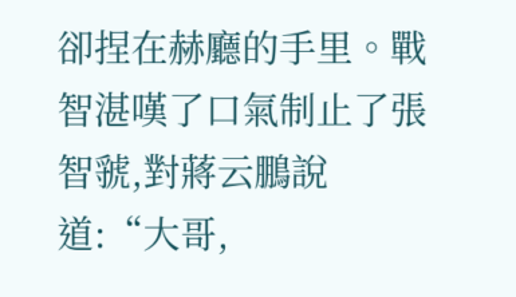卻捏在赫廳的手里。戰智湛嘆了口氣制止了張智虢,對蔣云鵬說道:“大哥,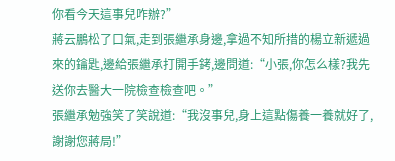你看今天這事兒咋辦?”
蔣云鵬松了口氣,走到張繼承身邊,拿過不知所措的楊立新遞過來的鑰匙,邊給張繼承打開手銬,邊問道:“小張,你怎么樣?我先送你去醫大一院檢查檢查吧。”
張繼承勉強笑了笑說道:“我沒事兒,身上這點傷養一養就好了,謝謝您蔣局!”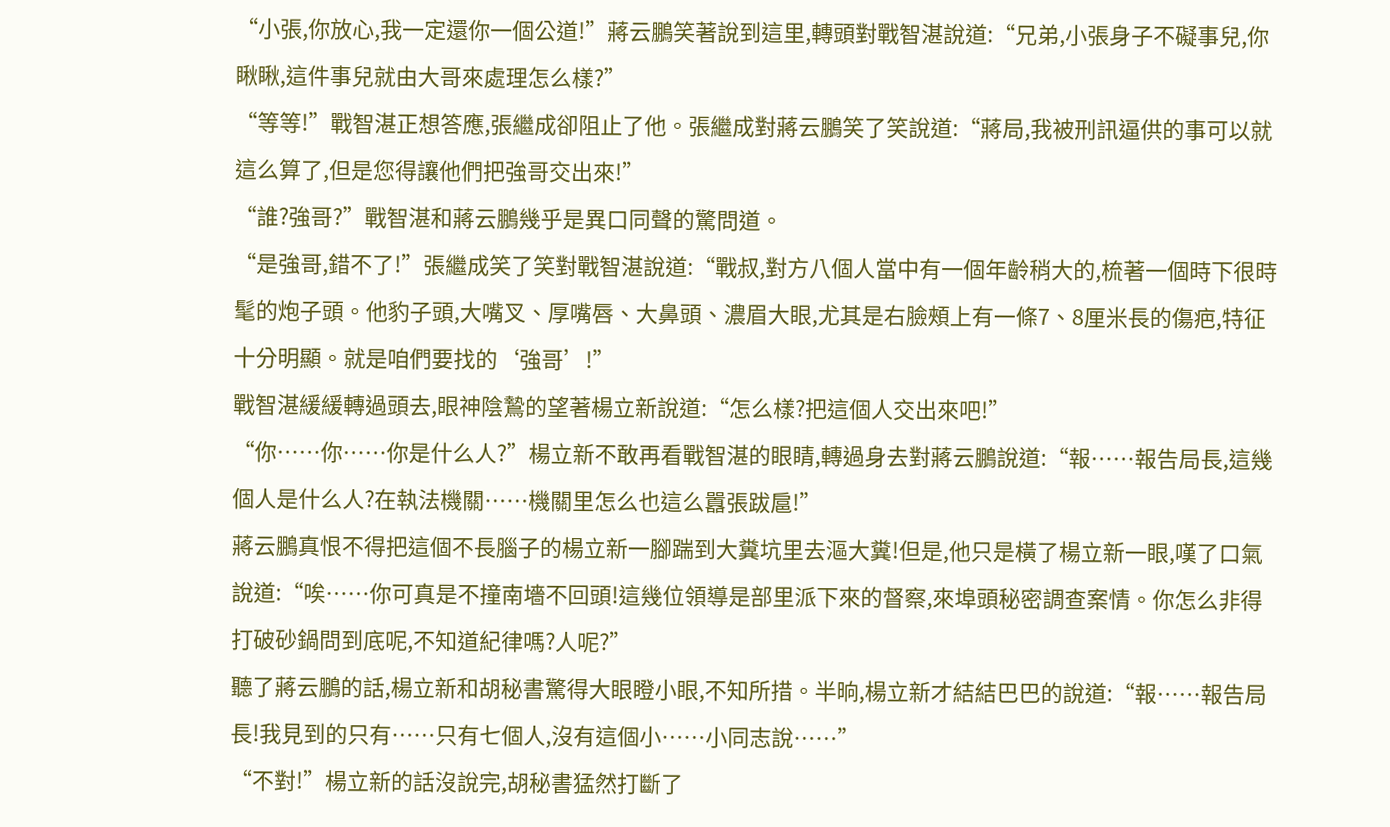“小張,你放心,我一定還你一個公道!”蔣云鵬笑著說到這里,轉頭對戰智湛說道:“兄弟,小張身子不礙事兒,你瞅瞅,這件事兒就由大哥來處理怎么樣?”
“等等!”戰智湛正想答應,張繼成卻阻止了他。張繼成對蔣云鵬笑了笑說道:“蔣局,我被刑訊逼供的事可以就這么算了,但是您得讓他們把強哥交出來!”
“誰?強哥?”戰智湛和蔣云鵬幾乎是異口同聲的驚問道。
“是強哥,錯不了!”張繼成笑了笑對戰智湛說道:“戰叔,對方八個人當中有一個年齡稍大的,梳著一個時下很時髦的炮子頭。他豹子頭,大嘴叉、厚嘴唇、大鼻頭、濃眉大眼,尤其是右臉頰上有一條7、8厘米長的傷疤,特征十分明顯。就是咱們要找的‘強哥’!”
戰智湛緩緩轉過頭去,眼神陰鷙的望著楊立新說道:“怎么樣?把這個人交出來吧!”
“你……你……你是什么人?”楊立新不敢再看戰智湛的眼睛,轉過身去對蔣云鵬說道:“報……報告局長,這幾個人是什么人?在執法機關……機關里怎么也這么囂張跋扈!”
蔣云鵬真恨不得把這個不長腦子的楊立新一腳踹到大糞坑里去漚大糞!但是,他只是橫了楊立新一眼,嘆了口氣說道:“唉……你可真是不撞南墻不回頭!這幾位領導是部里派下來的督察,來埠頭秘密調查案情。你怎么非得打破砂鍋問到底呢,不知道紀律嗎?人呢?”
聽了蔣云鵬的話,楊立新和胡秘書驚得大眼瞪小眼,不知所措。半晌,楊立新才結結巴巴的說道:“報……報告局長!我見到的只有……只有七個人,沒有這個小……小同志說……”
“不對!”楊立新的話沒說完,胡秘書猛然打斷了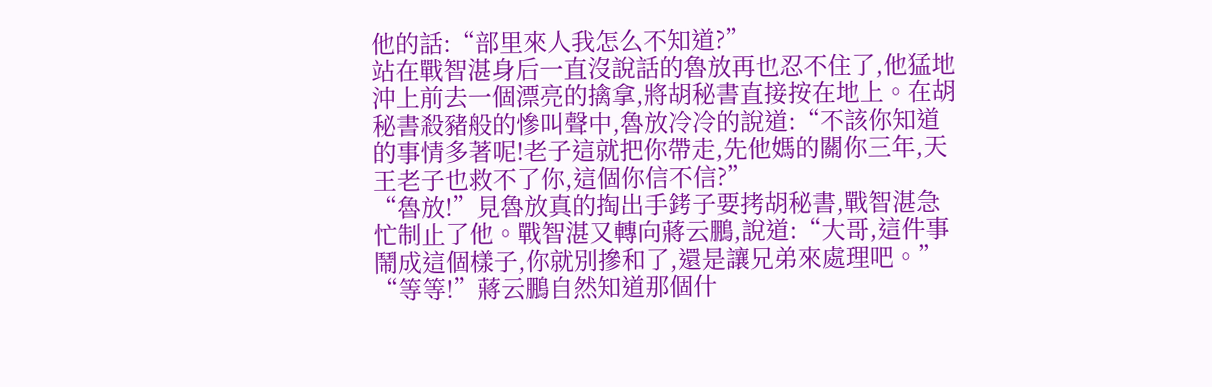他的話:“部里來人我怎么不知道?”
站在戰智湛身后一直沒說話的魯放再也忍不住了,他猛地沖上前去一個漂亮的擒拿,將胡秘書直接按在地上。在胡秘書殺豬般的慘叫聲中,魯放冷冷的說道:“不該你知道的事情多著呢!老子這就把你帶走,先他媽的關你三年,天王老子也救不了你,這個你信不信?”
“魯放!”見魯放真的掏出手銬子要拷胡秘書,戰智湛急忙制止了他。戰智湛又轉向蔣云鵬,說道:“大哥,這件事鬧成這個樣子,你就別摻和了,還是讓兄弟來處理吧。”
“等等!”蔣云鵬自然知道那個什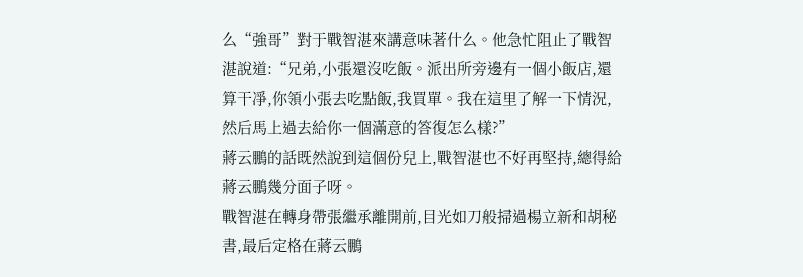么“強哥”對于戰智湛來講意味著什么。他急忙阻止了戰智湛說道:“兄弟,小張還沒吃飯。派出所旁邊有一個小飯店,還算干凈,你領小張去吃點飯,我買單。我在這里了解一下情況,然后馬上過去給你一個滿意的答復怎么樣?”
蔣云鵬的話既然說到這個份兒上,戰智湛也不好再堅持,總得給蔣云鵬幾分面子呀。
戰智湛在轉身帶張繼承離開前,目光如刀般掃過楊立新和胡秘書,最后定格在蔣云鵬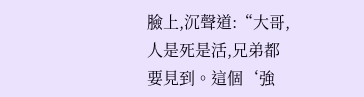臉上,沉聲道:“大哥,人是死是活,兄弟都要見到。這個‘強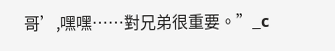哥’,嘿嘿……對兄弟很重要。”_c